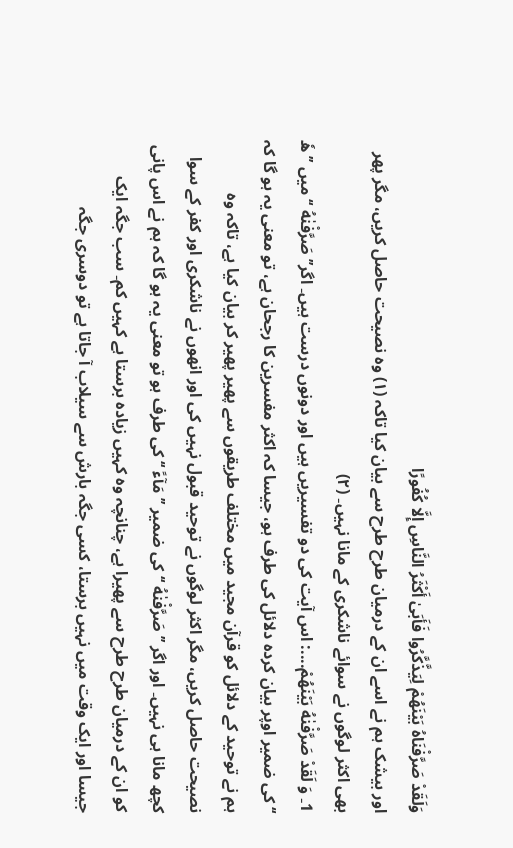وَلَقَدْ صَرَّفْنَاهُ بَيْنَهُمْ لِيَذَّكَّرُوا فَأَبَىٰ أَكْثَرُ النَّاسِ إِلَّا كُفُورًا
اور بیشک ہم نے اسے ان کے درمیان طرح طرح سے بیان کیا تاکہ (١) وہ نصیحت حاصل کریں، مگر پھر بھی اکثر لوگوں نے سوائے ناشکری کے مانا نہیں۔ (٢)
1۔ وَ لَقَدْ صَرَّفْنٰهُ بَيْنَهُمْ....: اس آیت کی دو تفسیریں ہیں اور دونوں درست ہیں۔ اگر’’ صَرَّفْنٰهُ ‘‘ میں ’’هٗ ‘‘ کی ضمیر اوپر بیان کردہ دلائل کی طرف ہو، جیسا کہ اکثر مفسرین کا رجحان ہے، تو معنی یہ ہو گا کہ ہم نے توحید کے دلائل کو قرآن مجید میں مختلف طریقوں سے پھیر پھیر کر بیان کیا ہے، تاکہ وہ نصیحت حاصل کریں، مگر اکثر لوگوں نے توحید قبول نہیں کی اور انھوں نے ناشکری اور کفر کے سوا کچھ مانا ہی نہیں۔ اور اگر ’’ صَرَّفْنٰهُ ‘‘ کی ضمیر ’’مَآءً ‘‘ کی طرف ہو تو معنی یہ ہو گا کہ ہم نے اس پانی کو ان کے درمیان طرح طرح سے پھیرا ہے، چنانچہ وہ کہیں زیادہ برستا ہے کہیں کم۔ سب جگہ ایک جیسا اور ایک وقت میں نہیں برستا، کسی جگہ بارش سے سیلاب آ جاتا ہے تو دوسری جگہ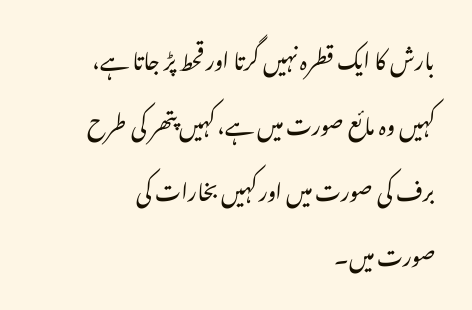بارش کا ایک قطرہ نہیں گرتا اور قحط پڑ جاتا ہے، کہیں وہ مائع صورت میں ہے، کہیں پتھر کی طرح برف کی صورت میں اور کہیں بخارات کی صورت میں۔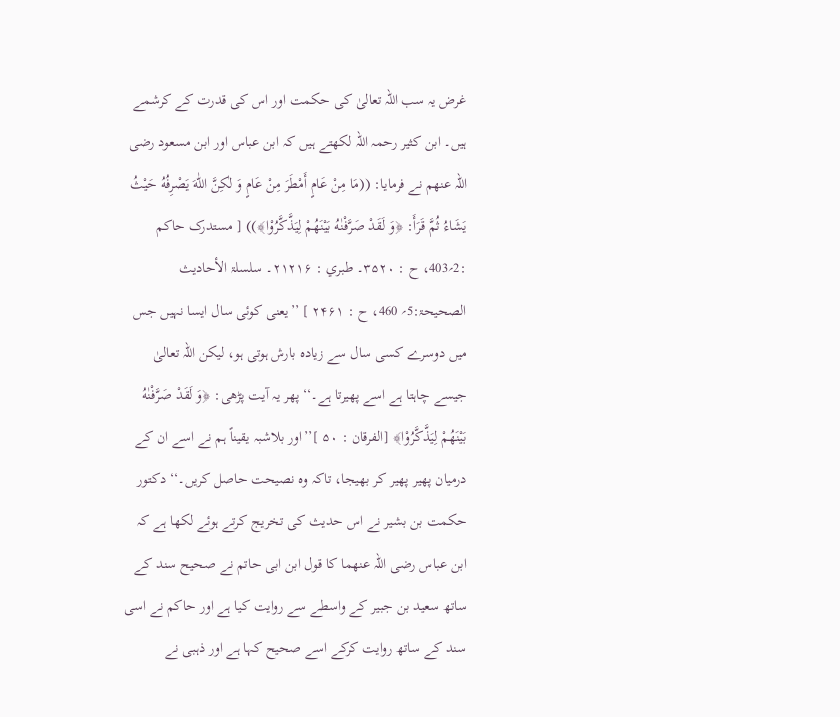غرض یہ سب اللہ تعالیٰ کی حکمت اور اس کی قدرت کے کرشمے ہیں۔ ابن کثیر رحمہ اللہ لکھتے ہیں کہ ابن عباس اور ابن مسعود رضی اللہ عنھم نے فرمایا: ((مَا مِنْ عَامٍ أَمْطَرَ مِنْ عَامٍ وَ لٰكِنَّ اللّٰهَ يَصْرِفُهُ حَيْثُ يَشَاءُ ثُمَّ قَرَأَ: ﴿وَ لَقَدْ صَرَّفْنٰهُ بَيْنَهُمْ لِيَذَّكَّرُوْا﴾)) [ مستدرک حاکم :2؍403، ح : ۳۵۲۰۔ طبري : ۲۱۲۱۶۔ سلسلۃ الأحادیث الصحیحۃ:5؍ 460، ح : ۲۴۶۱ ] ’’یعنی کوئی سال ایسا نہیں جس میں دوسرے کسی سال سے زیادہ بارش ہوتی ہو، لیکن اللہ تعالیٰ جیسے چاہتا ہے اسے پھیرتا ہے۔‘‘ پھر یہ آیت پڑھی: ﴿وَ لَقَدْ صَرَّفْنٰهُ بَيْنَهُمْ لِيَذَّكَّرُوْا﴾ [الفرقان : ۵۰ ]’’اور بلاشبہ یقیناً ہم نے اسے ان کے درمیان پھیر پھیر کر بھیجا، تاکہ وہ نصیحت حاصل کریں۔‘‘ دکتور حکمت بن بشیر نے اس حدیث کی تخریج کرتے ہوئے لکھا ہے کہ ابن عباس رضی اللہ عنھما کا قول ابن ابی حاتم نے صحیح سند کے ساتھ سعید بن جبیر کے واسطے سے روایت کیا ہے اور حاکم نے اسی سند کے ساتھ روایت کرکے اسے صحیح کہا ہے اور ذہبی نے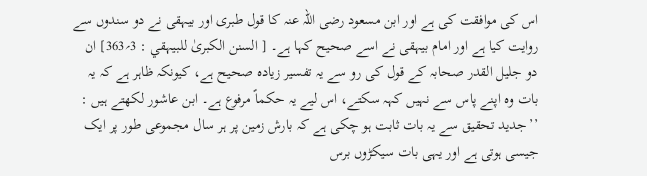اس کی موافقت کی ہے اور ابن مسعود رضی اللہ عنہ کا قول طبری اور بیہقی نے دو سندوں سے روایت کیا ہے اور امام بیہقی نے اسے صحیح کہا ہے۔ [ السنن الکبریٰ للبیہقي : 3؍363] ان دو جلیل القدر صحابہ کے قول کی رو سے یہ تفسیر زیادہ صحیح ہے، کیونکہ ظاہر ہے کہ یہ بات وہ اپنے پاس سے نہیں کہہ سکتے، اس لیے یہ حکماً مرفوع ہے۔ ابن عاشور لکھتے ہیں : ’’جدید تحقیق سے یہ بات ثابت ہو چکی ہے کہ بارش زمین پر ہر سال مجموعی طور پر ایک جیسی ہوتی ہے اور یہی بات سیکڑوں برس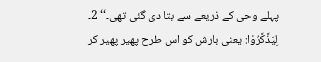پہلے وحی کے ذریعے سے بتا دی گئی تھی۔‘‘ 2۔ لِيَذَّكَّرُوْا: یعنی بارش کو اس طرح پھیر پھیر کر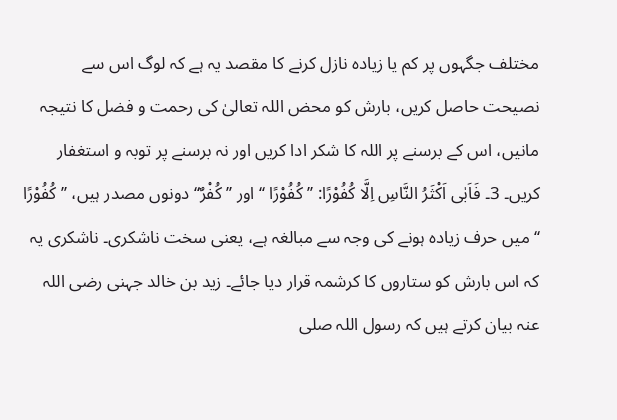مختلف جگہوں پر کم یا زیادہ نازل کرنے کا مقصد یہ ہے کہ لوگ اس سے نصیحت حاصل کریں، بارش کو محض اللہ تعالیٰ کی رحمت و فضل کا نتیجہ مانیں، اس کے برسنے پر اللہ کا شکر ادا کریں اور نہ برسنے پر توبہ و استغفار کریں۔ 3۔ فَاَبٰى اَكْثَرُ النَّاسِ اِلَّا كُفُوْرًا: ’’ كُفُوْرًا ‘‘ اور ’’ كُفْرٌ‘‘ دونوں مصدر ہیں، ’’ كُفُوْرًا ‘‘ میں حرف زیادہ ہونے کی وجہ سے مبالغہ ہے، یعنی سخت ناشکری۔ ناشکری یہ کہ اس بارش کو ستاروں کا کرشمہ قرار دیا جائے۔ زید بن خالد جہنی رضی اللہ عنہ بیان کرتے ہیں کہ رسول اللہ صلی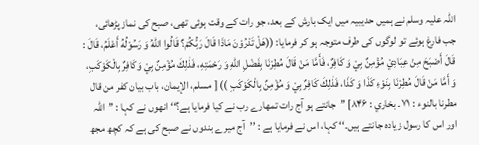اللہ علیہ وسلم نے ہمیں حدیبیہ میں ایک بارش کے بعد، جو رات کے وقت ہوئی تھی، صبح کی نماز پڑھائی، جب فارغ ہوئے تو لوگوں کی طرف متوجہ ہو کر فرمایا: ((هَلْ تَدْرُوْنَ مَاذَا قَالَ رَبُّكُمْ؟ قَالُوا اللّٰهُ وَ رَسُوْلُهُ أَعْلَمُ، قَالَ : قَالَ أَصْبَحَ مِنْ عِبَادِيْ مُؤْمِنٌ بِيْ وَ كَافِرٌ، فَأَمَّا مَنْ قَالَ مُطِرْنَا بِفَضْلِ اللّٰهِ وَ رَحْمَتِهِ، فَذٰلِكَ مُؤْمِنٌ بِيْ وَكَافِرٌ بِالْكَوْكَبِ، وَ أَمَّا مَنْ قَالَ مُطِرْنَا بِنَوْءِ كَذَا وَ كَذَا، فَذٰلِكَ كَافِرٌ بِيْ وَ مُؤْمِنٌ بِالْكَوْكَبِ )) [ مسلم، الإیمان، باب بیان کفر من قال مطرنا بالنوء : ۷۱۔ بخاري : ۸۴۶] ’’جانتے ہو آج رات تمھارے رب نے کیا فرمایا ہے؟‘‘ انھوں نے کہا : ’’اللہ اور اس کا رسول زیادہ جانتے ہیں۔‘‘ کہا، اس نے فرمایا ہے : ’’آج میرے بندوں نے صبح کی ہے کہ کچھ مجھ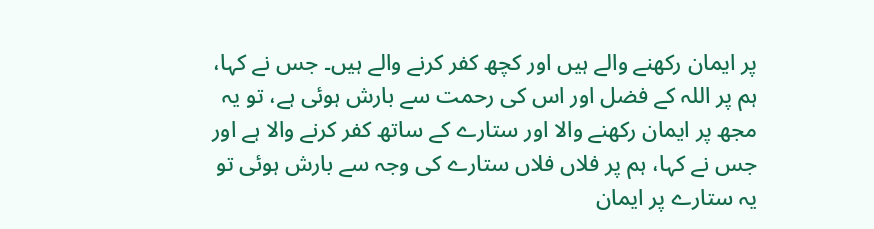پر ایمان رکھنے والے ہیں اور کچھ کفر کرنے والے ہیں۔ جس نے کہا، ہم پر اللہ کے فضل اور اس کی رحمت سے بارش ہوئی ہے، تو یہ مجھ پر ایمان رکھنے والا اور ستارے کے ساتھ کفر کرنے والا ہے اور جس نے کہا، ہم پر فلاں فلاں ستارے کی وجہ سے بارش ہوئی تو یہ ستارے پر ایمان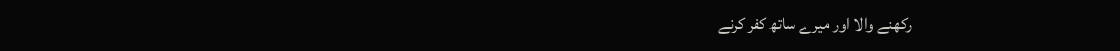رکھنے والا اور میرے ساتھ کفر کرنے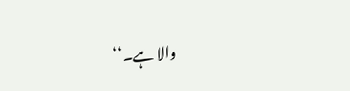والا ہے۔‘‘